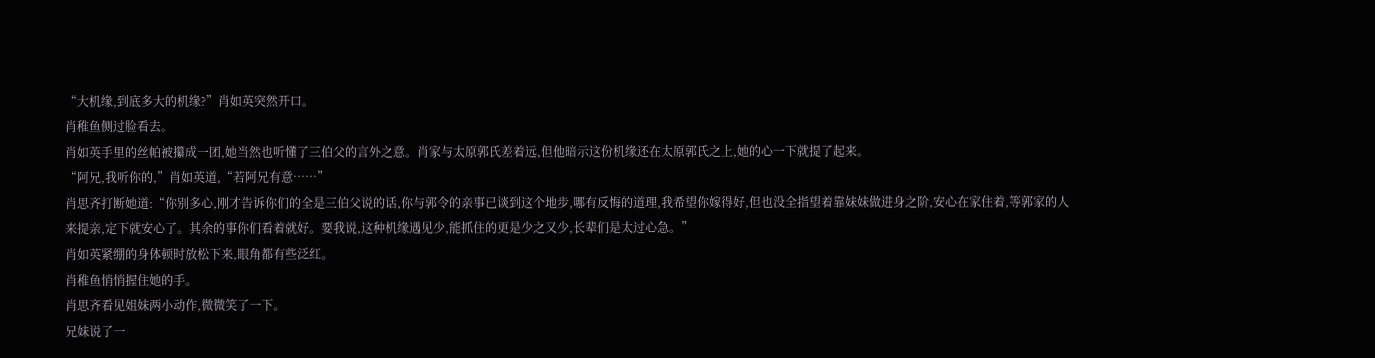“大机缘,到底多大的机缘?”肖如英突然开口。
肖稚鱼侧过脸看去。
肖如英手里的丝帕被攥成一团,她当然也听懂了三伯父的言外之意。肖家与太原郭氏差着远,但他暗示这份机缘还在太原郭氏之上,她的心一下就提了起来。
“阿兄,我听你的,”肖如英道,“若阿兄有意……”
肖思齐打断她道:“你别多心,刚才告诉你们的全是三伯父说的话,你与郭令的亲事已谈到这个地步,哪有反悔的道理,我希望你嫁得好,但也没全指望着靠妹妹做进身之阶,安心在家住着,等郭家的人来提亲,定下就安心了。其余的事你们看着就好。要我说,这种机缘遇见少,能抓住的更是少之又少,长辈们是太过心急。”
肖如英紧绷的身体顿时放松下来,眼角都有些泛红。
肖稚鱼悄悄握住她的手。
肖思齐看见姐妹两小动作,微微笑了一下。
兄妹说了一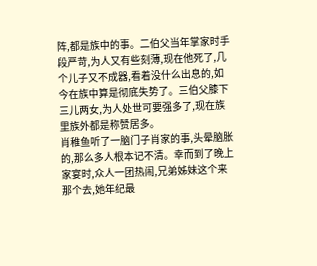阵,都是族中的事。二伯父当年掌家时手段严苛,为人又有些刻薄,现在他死了,几个儿子又不成器,看着没什么出息的,如今在族中算是彻底失势了。三伯父膝下三儿两女,为人处世可要强多了,现在族里族外都是称赞居多。
肖稚鱼听了一脑门子肖家的事,头晕脑胀的,那么多人根本记不清。幸而到了晚上家宴时,众人一团热闹,兄弟姊妹这个来那个去,她年纪最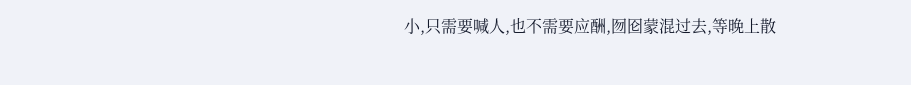小,只需要喊人,也不需要应酬,囫囵蒙混过去,等晚上散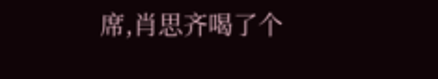席,肖思齐喝了个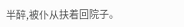半醉,被仆从扶着回院子。